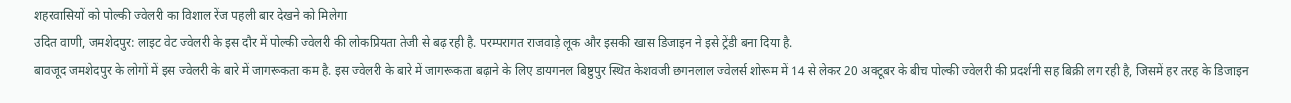शहरवासियों को पोल्की ज्वेलरी का विशाल रेंज पहली बार देखने को मिलेगा
उदित वाणी, जमशेदपुर: लाइट वेट ज्वेलरी के इस दौर में पोल्की ज्वेलरी की लोकप्रियता तेजी से बढ़ रही है. परम्परागत राजवाड़े लूक और इसकी खास डिजाइन ने इसे ट्रेंडी बना दिया है.
बावजूद जमशेदपुर के लोगों में इस ज्वेलरी के बारे में जागरूकता कम है. इस ज्वेलरी के बारे में जागरूकता बढ़ाने के लिए डायगनल बिष्टुपुर स्थित केशवजी छगनलाल ज्वेलर्स शोरूम में 14 से लेकर 20 अक्टूबर के बीच पोल्की ज्वेलरी की प्रदर्शनी सह बिक्री लग रही है, जिसमें हर तरह के डिजाइन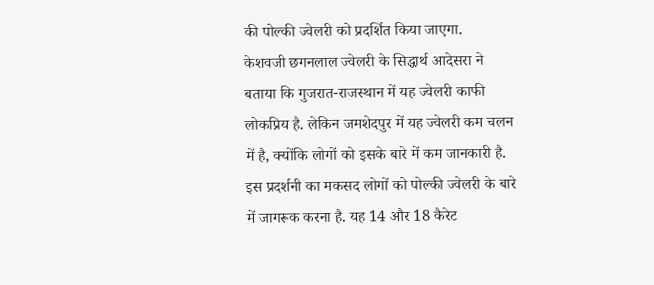की पोल्की ज्वेलरी को प्रदर्शित किया जाएगा.
केशवजी छगनलाल ज्वेलरी के सिद्धार्थ आदेसरा ने बताया कि गुजरात-राजस्थान में यह ज्वेलरी काफी लोकप्रिय है. लेकिन जमशेदपुर में यह ज्वेलरी कम चलन में है, क्योंकि लोगों को इसके बारे में कम जानकारी है.
इस प्रदर्शनी का मकसद लोगों को पोल्की ज्वेलरी के बारे में जागरूक करना है. यह 14 और 18 कैरेट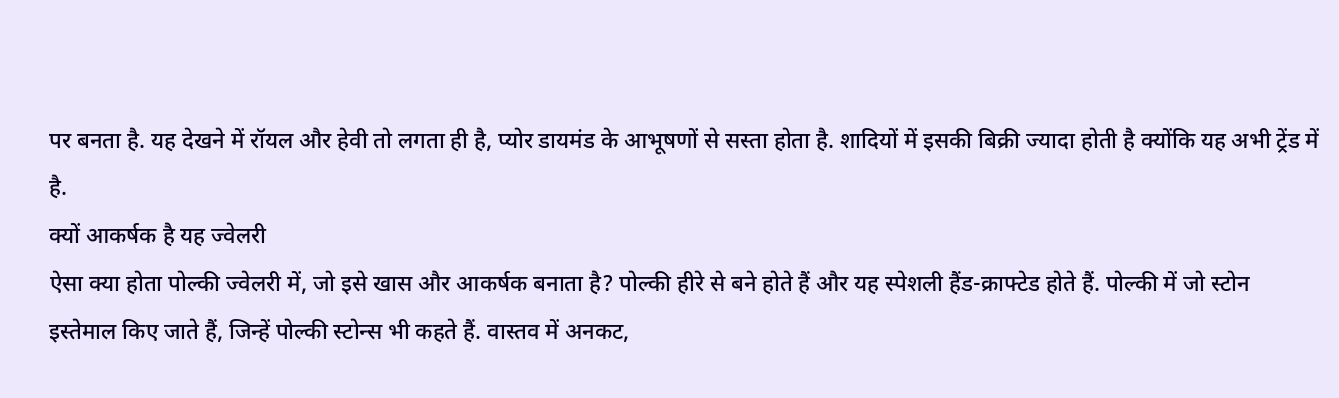पर बनता है. यह देखने में रॉयल और हेवी तो लगता ही है, प्योर डायमंड के आभूषणों से सस्ता होता है. शादियों में इसकी बिक्री ज्यादा होती है क्योंकि यह अभी ट्रेंड में है.
क्यों आकर्षक है यह ज्वेलरी
ऐसा क्या होता पोल्की ज्वेलरी में, जो इसे खास और आकर्षक बनाता है? पोल्की हीरे से बने होते हैं और यह स्पेशली हैंड-क्राफ्टेड होते हैं. पोल्की में जो स्टोन इस्तेमाल किए जाते हैं, जिन्हें पोल्की स्टोन्स भी कहते हैं. वास्तव में अनकट,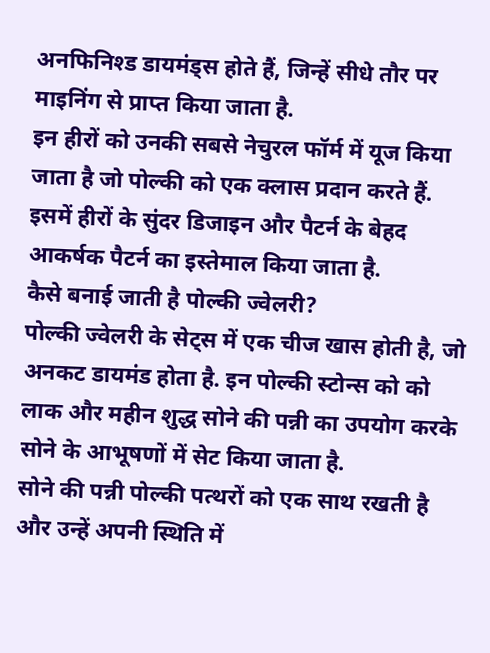अनफिनिश्ड डायमंड्स होते हैं, जिन्हें सीधे तौर पर माइनिंग से प्राप्त किया जाता है.
इन हीरों को उनकी सबसे नेचुरल फॉर्म में यूज किया जाता है जो पोल्की को एक क्लास प्रदान करते हैं. इसमें हीरों के सुंदर डिजाइन और पैटर्न के बेहद आकर्षक पैटर्न का इस्तेमाल किया जाता है.
कैसे बनाई जाती है पोल्की ज्वेलरी?
पोल्की ज्वेलरी के सेट्स में एक चीज खास होती है, जो अनकट डायमंड होता है. इन पोल्की स्टोन्स को को लाक और महीन शुद्ध सोने की पन्नी का उपयोग करके सोने के आभूषणों में सेट किया जाता है.
सोने की पन्नी पोल्की पत्थरों को एक साथ रखती है और उन्हें अपनी स्थिति में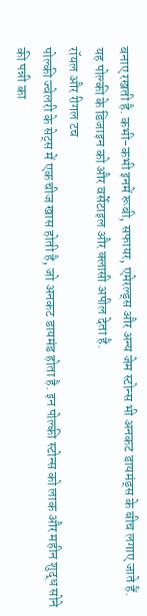बनाए रखती है. कभी-कभी इनमें रूबी, सफायर, एमेरल्ड्स और अन्य जेम स्टोन्स भी अनकट डायमंड्स के बीच लगाए जाते हैं. यह पोल्की के डिजाइन को और वर्सेटाइल और क्लासी अपील देता है.
रॉयल और रीगल टच
पोल्की ज्वेलरी के सेट्स में एक चीज खास होती है, जो अनकट डायमंड होता है. इन पोल्की स्टोन्स को लाक और महीन शुद्ध सोने की पन्नी का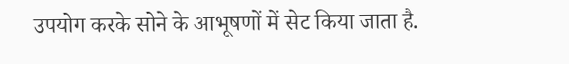उपयोग करके सोने के आभूषणों में सेट किया जाता है.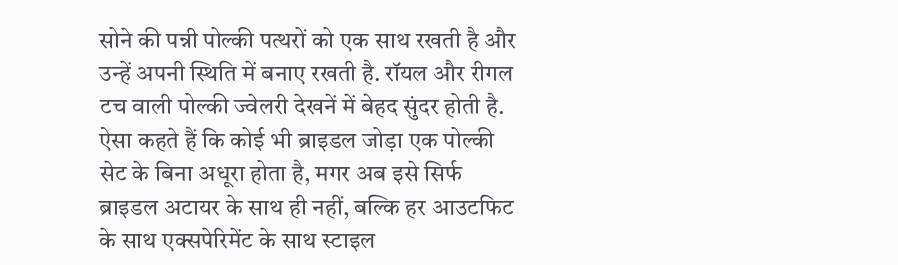सोने की पन्नी पोल्की पत्थरों को एक साथ रखती है और उन्हें अपनी स्थिति में बनाए रखती है. रॉयल और रीगल टच वाली पोल्की ज्वेलरी देखनें में बेहद सुंदर होती है. ऐसा कहते हैं कि कोई भी ब्राइडल जोड़ा एक पोल्की सेट के बिना अधूरा होता है, मगर अब इसे सिर्फ ब्राइडल अटायर के साथ ही नहीं, बल्कि हर आउटफिट के साथ एक्सपेरिमेंट के साथ स्टाइल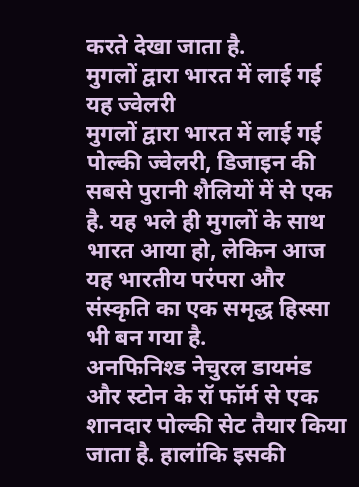करते देखा जाता है.
मुगलों द्वारा भारत में लाई गई यह ज्वेलरी
मुगलों द्वारा भारत में लाई गई पोल्की ज्वेलरी, डिजाइन की सबसे पुरानी शैलियों में से एक है. यह भले ही मुगलों के साथ भारत आया हो, लेकिन आज यह भारतीय परंपरा और संस्कृति का एक समृद्ध हिस्सा भी बन गया है.
अनफिनिश्ड नेचुरल डायमंड और स्टोन के रॉ फॉर्म से एक शानदार पोल्की सेट तैयार किया जाता है. हालांकि इसकी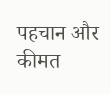पहचान और कीमत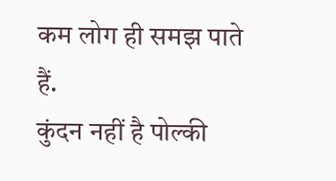कम लोग ही समझ पाते हैं.
कुंदन नहीं है पोल्की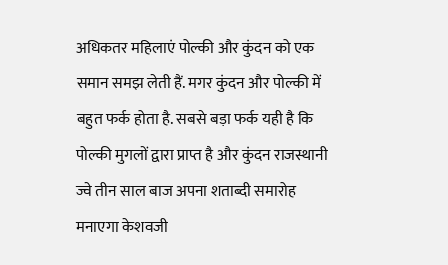अधिकतर महिलाएं पोल्की और कुंदन को एक समान समझ लेती हैं. मगर कुंदन और पोल्की में बहुत फर्क होता है. सबसे बड़ा फर्क यही है कि पोल्की मुगलों द्वारा प्राप्त है और कुंदन राजस्थानी ज्वे तीन साल बाज अपना शताब्दी समारोह मनाएगा केशवजी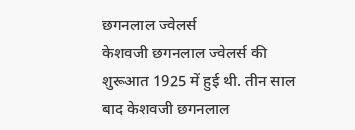छगनलाल ज्वेलर्स
केशवजी छगनलाल ज्वेलर्स की शुरूआत 1925 में हुई थी. तीन साल बाद केशवजी छगनलाल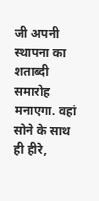जी अपनी स्थापना का शताब्दी समारोह मनाएगा. वहां सोने के साथ ही हीरे,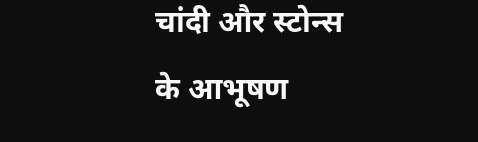चांदी और स्टोन्स के आभूषण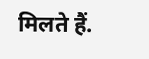मिलते हैं.